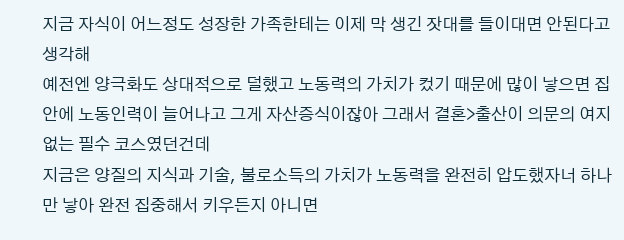지금 자식이 어느정도 성장한 가족한테는 이제 막 생긴 잣대를 들이대면 안된다고 생각해
예전엔 양극화도 상대적으로 덜했고 노동력의 가치가 컸기 때문에 많이 낳으면 집안에 노동인력이 늘어나고 그게 자산증식이잖아 그래서 결혼>출산이 의문의 여지 없는 필수 코스였던건데
지금은 양질의 지식과 기술, 불로소득의 가치가 노동력을 완전히 압도했자너 하나만 낳아 완전 집중해서 키우든지 아니면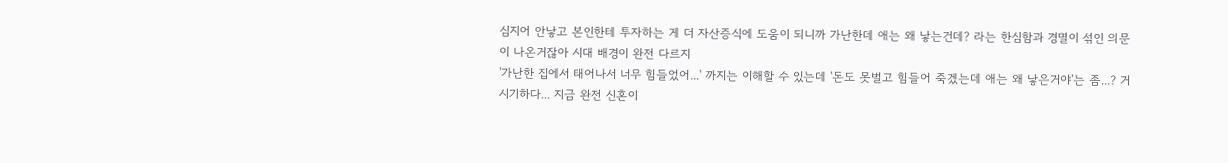심지어 안낳고 본인한테 투자하는 게 더 자산증식에 도움이 되니까 가난한데 애는 왜 낳는건데? 라는 한심함과 경멸이 섞인 의문이 나온거잖아 시대 배경이 완전 다르지
'가난한 집에서 태어나서 너무 힘들었어...' 까지는 이해할 수 있는데 '돈도 못벌고 힘들어 죽겠는데 애는 왜 낳은거야'는 좀...? 거시기하다... 지금 완전 신혼이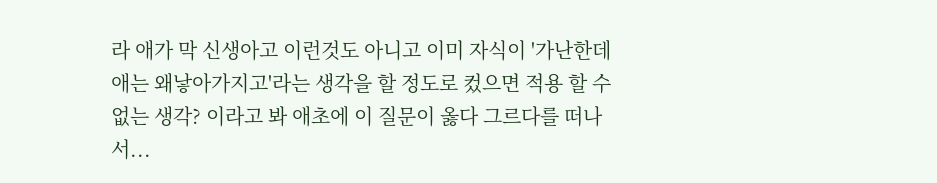라 애가 막 신생아고 이런것도 아니고 이미 자식이 '가난한데 애는 왜낳아가지고'라는 생각을 할 정도로 컸으면 적용 할 수 없는 생각? 이라고 봐 애초에 이 질문이 옳다 그르다를 떠나서...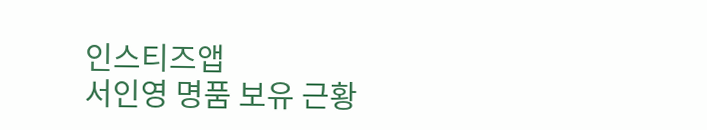인스티즈앱
서인영 명품 보유 근황